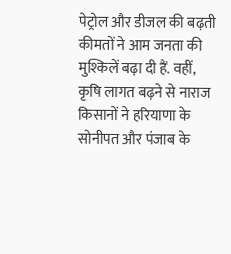पेट्रोल और डीजल की बढ़ती कीमतों ने आम जनता की मुश्किलें बढ़ा दी हैं. वहीं, कृषि लागत बढ़ने से नाराज किसानों ने हरियाणा के सोनीपत और पंजाब के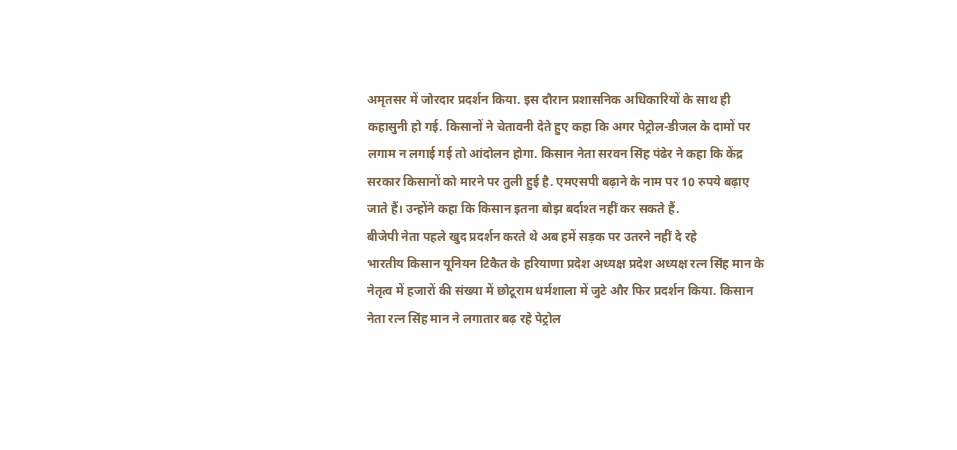अमृतसर में जोरदार प्रदर्शन किया. इस दौरान प्रशासनिक अधिकारियों के साथ ही कहासुनी हो गई. किसानों ने चेतावनी देते हुए कहा कि अगर पेट्रोल-डीजल के दामों पर लगाम न लगाई गई तो आंदोलन होगा. किसान नेता सरवन सिंह पंढेर ने कहा कि केंद्र सरकार किसानों को मारने पर तुली हुई है. एमएसपी बढ़ाने के नाम पर 10 रुपये बढ़ाए जाते हैं। उन्होंने कहा कि किसान इतना बोझ बर्दाश्त नहीं कर सकते हैं.
बीजेपी नेता पहले खुद प्रदर्शन करते थे अब हमें सड़क पर उतरने नहीं दे रहे
भारतीय किसान यूनियन टिकैत के हरियाणा प्रदेश अध्यक्ष प्रदेश अध्यक्ष रत्न सिंह मान के नेतृत्व में हजारों की संख्या में छोटूराम धर्मशाला में जुटे और फिर प्रदर्शन किया. किसान नेता रत्न सिंह मान ने लगातार बढ़ रहे पेट्रोल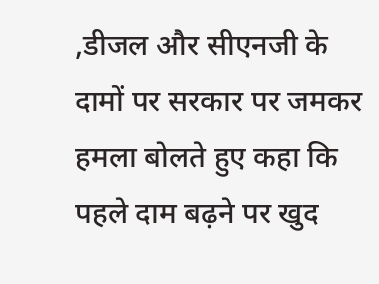,डीजल और सीएनजी के दामों पर सरकार पर जमकर हमला बोलते हुए कहा कि पहले दाम बढ़ने पर खुद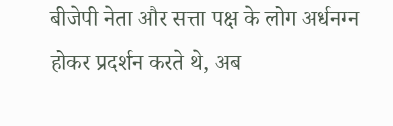बीजेपी नेता और सत्ता पक्ष के लोग अर्धनग्न होकर प्रदर्शन करते थे, अब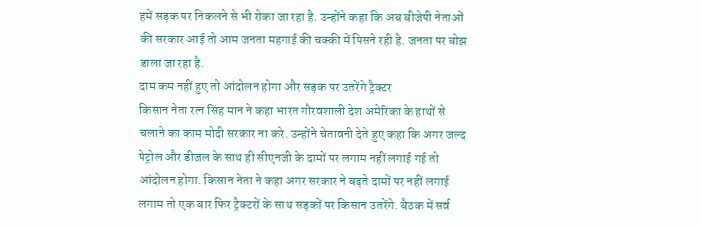हमें सड़क पर निकलने से भी रोका जा रहा है. उन्होंने कहा कि अब बीजेपी नेताओं की सरकार आई तो आम जनता महगाई की चक्की में पिसने रही है. जनता पर बोझ डाला जा रहा है.
दाम कम नहीं हुए तो आंदोलन होगा और सड़क पर उतरेंगे ट्रैक्टर
किसान नेता रत्न सिंह मान ने कहा भारत गौरवशाली देश अमेरिका के हाथों से चलाने का काम मोदी सरकार ना करे. उन्होंने चेतावनी देते हुए कहा कि अगर जल्द पेट्रोल और डीजल के साथ ही सीएनजी के दामों पर लगाम नहीं लगाई गई तो आंदोलन होगा. किसान नेता ने कहा अगर सरकार ने बढ़ते दामों पर नहीं लगाई लगाम तो एक बार फिर ट्रैक्टरों के साथ सड़कों पर किसान उतरेंगे. बैठक में सर्व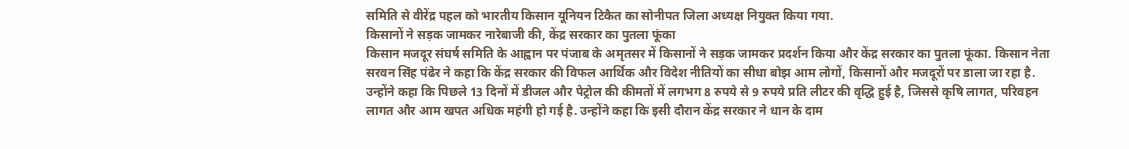समिति से वीरेंद्र पहल को भारतीय किसान यूनियन टिकैत का सोनीपत जिला अध्यक्ष नियुक्त किया गया.
किसानों ने सड़क जामकर नारेबाजी की, केंद्र सरकार का पुतला फूंका
किसान मजदूर संघर्ष समिति के आह्वान पर पंजाब के अमृतसर में किसानों ने सड़क जामकर प्रदर्शन किया और केंद्र सरकार का पुतला फूंका. किसान नेता सरवन सिंह पंढेर ने कहा कि केंद्र सरकार की विफल आर्थिक और विदेश नीतियों का सीधा बोझ आम लोगों, किसानों और मजदूरों पर डाला जा रहा है. उन्होंने कहा कि पिछले 13 दिनों में डीजल और पेट्रोल की कीमतों में लगभग 8 रुपये से 9 रुपये प्रति लीटर की वृद्धि हुई है, जिससे कृषि लागत, परिवहन लागत और आम खपत अधिक महंगी हो गई है. उन्होंने कहा कि इसी दौरान केंद्र सरकार ने धान के दाम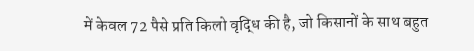में केवल 72 पैसे प्रति किलो वृद्धि की है, जो किसानों के साथ बहुत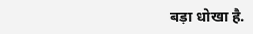बड़ा धोखा है.